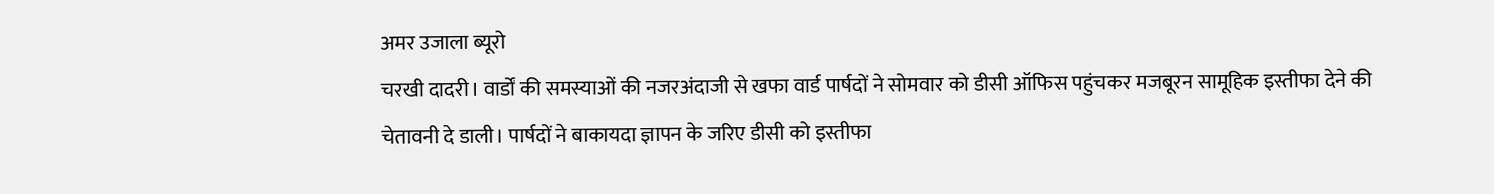अमर उजाला ब्यूरो
चरखी दादरी। वार्डों की समस्याओं की नजरअंदाजी से खफा वार्ड पार्षदों ने सोमवार को डीसी ऑफिस पहुंचकर मजबूरन सामूहिक इस्तीफा देने की चेतावनी दे डाली। पार्षदों ने बाकायदा ज्ञापन के जरिए डीसी को इस्तीफा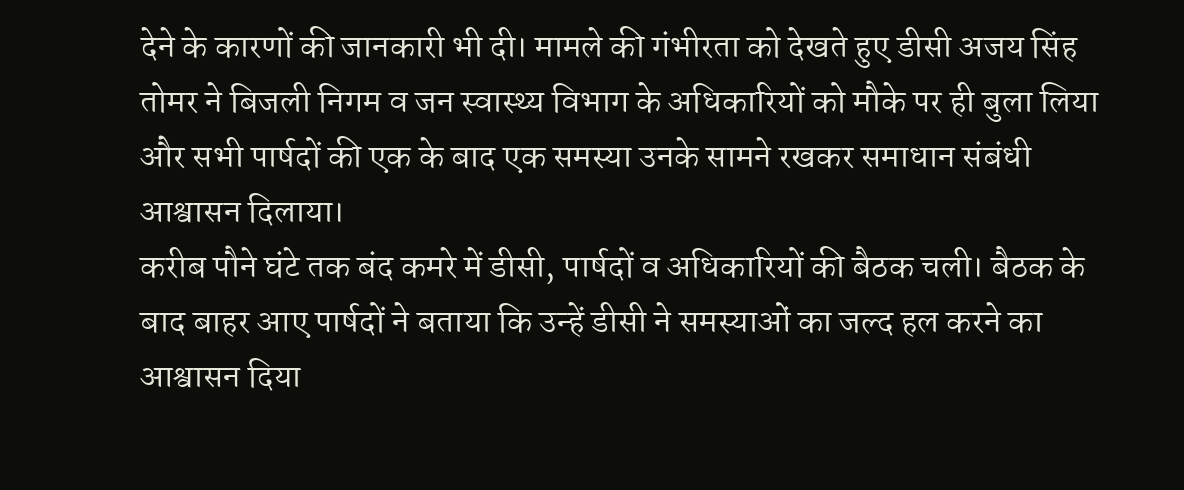देने के कारणों की जानकारी भी दी। मामले की गंभीरता को देखते हुए डीसी अजय सिंह तोमर ने बिजली निगम व जन स्वास्थ्य विभाग के अधिकारियों को मौके पर ही बुला लिया और सभी पार्षदों की एक के बाद एक समस्या उनके सामने रखकर समाधान संबंधी आश्वासन दिलाया।
करीब पौने घंटे तक बंद कमरे में डीसी, पार्षदों व अधिकारियों की बैठक चली। बैठक के बाद बाहर आए पार्षदों ने बताया कि उन्हें डीसी ने समस्याओं का जल्द हल करने का आश्वासन दिया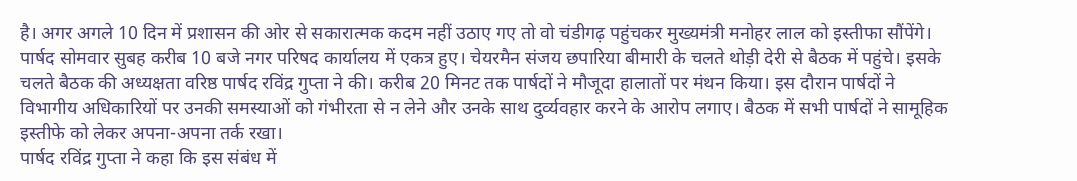है। अगर अगले 10 दिन में प्रशासन की ओर से सकारात्मक कदम नहीं उठाए गए तो वो चंडीगढ़ पहुंचकर मुख्यमंत्री मनोहर लाल को इस्तीफा सौंपेंगे।
पार्षद सोमवार सुबह करीब 10 बजे नगर परिषद कार्यालय में एकत्र हुए। चेयरमैन संजय छपारिया बीमारी के चलते थोड़ी देरी से बैठक में पहुंचे। इसके चलते बैठक की अध्यक्षता वरिष्ठ पार्षद रविंद्र गुप्ता ने की। करीब 20 मिनट तक पार्षदों ने मौजूदा हालातों पर मंथन किया। इस दौरान पार्षदों ने विभागीय अधिकारियों पर उनकी समस्याओं को गंभीरता से न लेने और उनके साथ दुर्व्यवहार करने के आरोप लगाए। बैठक में सभी पार्षदों ने सामूहिक इस्तीफे को लेकर अपना-अपना तर्क रखा।
पार्षद रविंद्र गुप्ता ने कहा कि इस संबंध में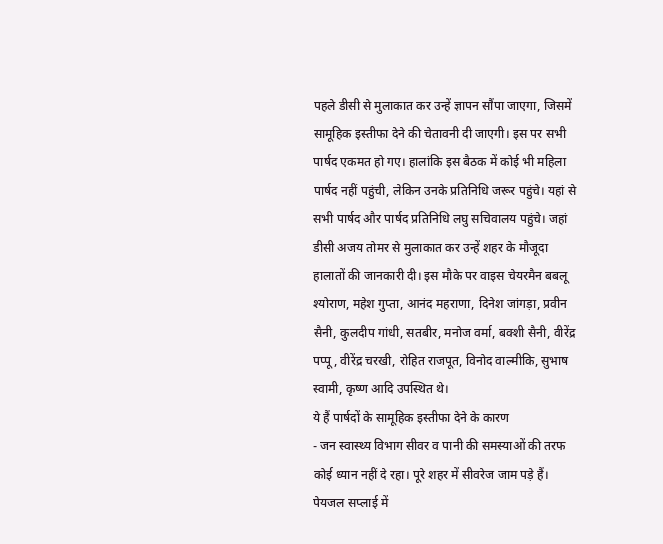पहले डीसी से मुलाकात कर उन्हें ज्ञापन सौंपा जाएगा, जिसमें सामूहिक इस्तीफा देने की चेतावनी दी जाएगी। इस पर सभी पार्षद एकमत हो गए। हालांकि इस बैठक में कोई भी महिला पार्षद नहीं पहुंची, लेकिन उनके प्रतिनिधि जरूर पहुंचे। यहां से सभी पार्षद और पार्षद प्रतिनिधि लघु सचिवालय पहुंचे। जहां डीसी अजय तोमर से मुलाकात कर उन्हें शहर के मौजूदा हालातों की जानकारी दी। इस मौके पर वाइस चेयरमैन बबलू श्योराण, महेश गुप्ता, आनंद महराणा, दिनेश जांगड़ा, प्रवीन सैनी, कुलदीप गांधी, सतबीर, मनोज वर्मा, बक्शी सैनी, वीरेंद्र पप्पू, वीरेंद्र चरखी, रोहित राजपूत, विनोद वाल्मीकि, सुभाष स्वामी, कृष्ण आदि उपस्थित थे।
ये हैं पार्षदों के सामूहिक इस्तीफा देने के कारण
- जन स्वास्थ्य विभाग सीवर व पानी की समस्याओं की तरफ कोई ध्यान नहीं दे रहा। पूरे शहर में सीवरेज जाम पड़े हैं। पेयजल सप्लाई में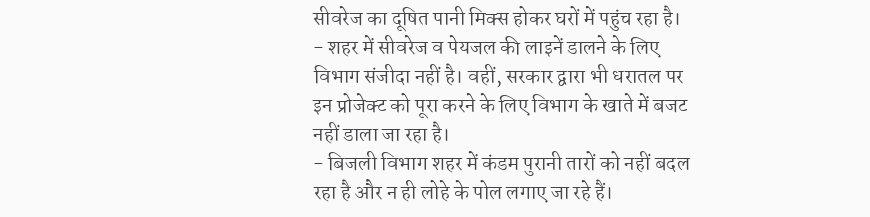सीवरेज का दूषित पानी मिक्स होकर घरों में पहुंच रहा है।
- शहर में सीवरेज व पेयजल की लाइनें डालने के लिए विभाग संजीदा नहीं है। वहीं, सरकार द्वारा भी धरातल पर इन प्रोजेक्ट को पूरा करने के लिए विभाग के खाते में बजट नहीं डाला जा रहा है।
- बिजली विभाग शहर में कंडम पुरानी तारों को नहीं बदल रहा है और न ही लोहे के पोल लगाए जा रहे हैं।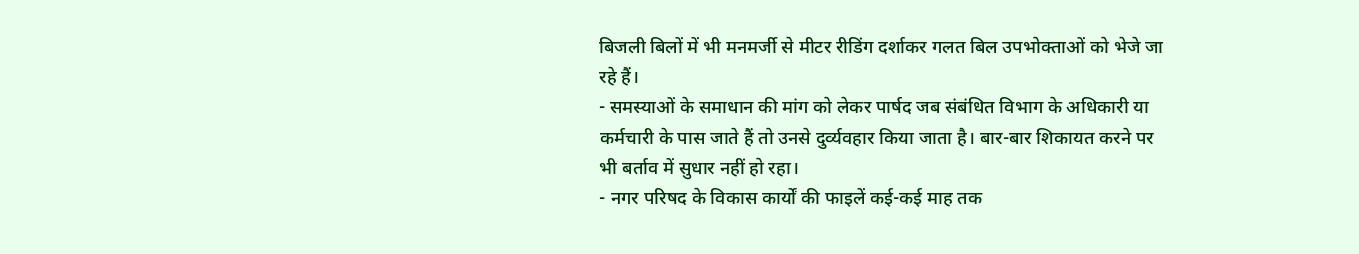बिजली बिलों में भी मनमर्जी से मीटर रीडिंग दर्शाकर गलत बिल उपभोक्ताओं को भेजे जा रहे हैं।
- समस्याओं के समाधान की मांग को लेकर पार्षद जब संबंधित विभाग के अधिकारी या कर्मचारी के पास जाते हैं तो उनसे दुर्व्यवहार किया जाता है। बार-बार शिकायत करने पर भी बर्ताव में सुधार नहीं हो रहा।
- नगर परिषद के विकास कार्यों की फाइलें कई-कई माह तक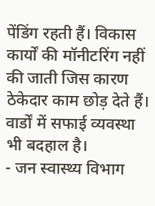पेंडिंग रहती हैं। विकास कार्यों की मॉनीटरिंग नहीं की जाती जिस कारण ठेकेदार काम छोड़ देते हैं। वार्डों में सफाई व्यवस्था भी बदहाल है।
- जन स्वास्थ्य विभाग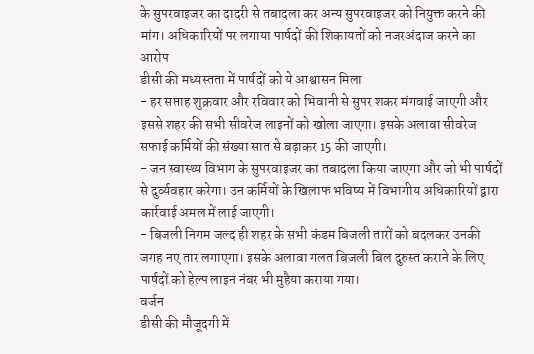के सुपरवाइजर का दादरी से तबादला कर अन्य सुपरवाइजर को नियुक्त करने की मांग। अधिकारियों पर लगाया पार्षदों की शिकायतों को नजरअंदाज करने का आरोप
डीसी की मध्यस्तता में पार्षदों को ये आश्वासन मिला
- हर सप्ताह शुक्रवार और रविवार को भिवानी से सुपर शकर मंगवाई जाएगी और इससे शहर की सभी सीवरेज लाइनों को खोला जाएगा। इसके अलावा सीवरेज सफाई कर्मियों की संख्या सात से बढ़ाकर 15 की जाएगी।
- जन स्वास्थ्य विभाग के सुपरवाइजर का तबादला किया जाएगा और जो भी पार्षदों से दुर्व्यवहार करेगा। उन कर्मियों के खिलाफ भविष्य में विभागीय अधिकारियों द्वारा कार्रवाई अमल में लाई जाएगी।
- बिजली निगम जल्द ही शहर के सभी कंडम बिजली तारों को बदलकर उनकी जगह नए तार लगाएगा। इसके अलावा गलत बिजली बिल दुरुस्त कराने के लिए पार्षदों को हेल्प लाइन नंबर भी मुहैया कराया गया।
वर्जन
डीसी की मौजूदगी में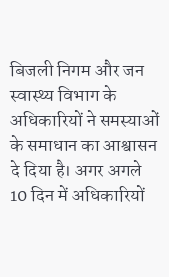बिजली निगम और जन स्वास्थ्य विभाग के अधिकारियों ने समस्याओं के समाधान का आश्वासन दे दिया है। अगर अगले 10 दिन में अधिकारियों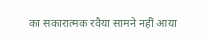का सकारात्मक रवैया सामने नहीं आया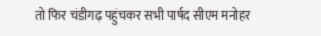तो फिर चंडीगढ़ पहुंचकर सभी पार्षद सीएम मनोहर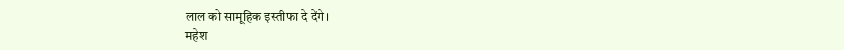लाल को सामूहिक इस्तीफा दे देंगे।
महेश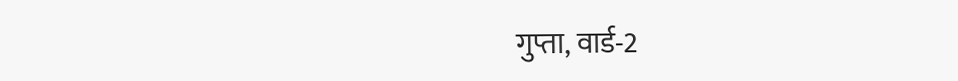गुप्ता, वार्ड-2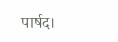पार्षद।